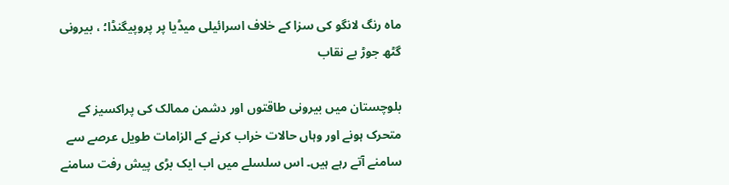ماہ رنگ لانگو کی سزا کے خلاف اسرائیلی میڈیا پر پروپیگنڈا؛ ، بیرونی گٹھ جوڑ بے نقاب

بلوچستان میں بیرونی طاقتوں اور دشمن ممالک کی پراکسیز کے متحرک ہونے اور وہاں حالات خراب کرنے کے الزامات طویل عرصے سے سامنے آتے رہے ہیں۔ اس سلسلے میں اب ایک بڑی پیش رفت سامنے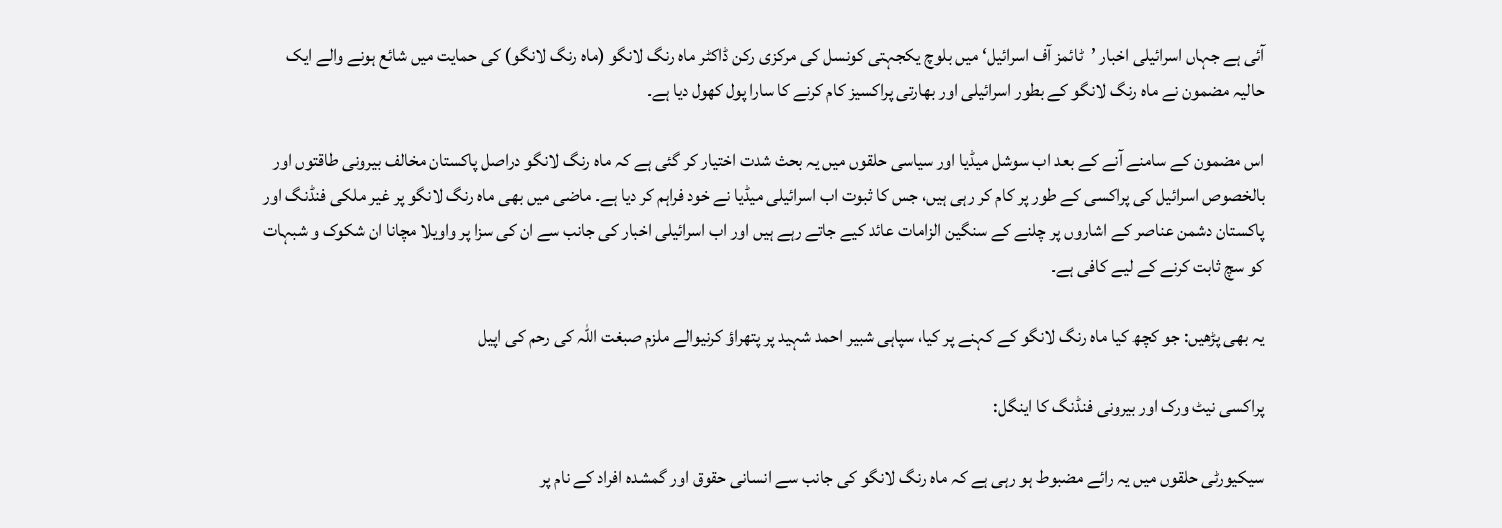آئی ہے جہاں اسرائیلی اخبار ’ٹائمز آف اسرائیل‘ میں بلوچ یکجہتی کونسل کی مرکزی رکن ڈاکٹر ماہ رنگ لانگو (ماہ رنگ لانگو) کی حمایت میں شائع ہونے والے ایک حالیہ مضمون نے ماہ رنگ لانگو کے بطور اسرائیلی اور بھارتی پراکسیز کام کرنے کا سارا پول کھول دیا ہے۔

اس مضمون کے سامنے آنے کے بعد اب سوشل میڈیا اور سیاسی حلقوں میں یہ بحث شدت اختیار کر گئی ہے کہ ماہ رنگ لانگو دراصل پاکستان مخالف بیرونی طاقتوں اور بالخصوص اسرائیل کی پراکسی کے طور پر کام کر رہی ہیں، جس کا ثبوت اب اسرائیلی میڈیا نے خود فراہم کر دیا ہے۔ ماضی میں بھی ماہ رنگ لانگو پر غیر ملکی فنڈنگ اور پاکستان دشمن عناصر کے اشاروں پر چلنے کے سنگین الزامات عائد کیے جاتے رہے ہیں اور اب اسرائیلی اخبار کی جانب سے ان کی سزا پر واویلا مچانا ان شکوک و شبہات کو سچ ثابت کرنے کے لیے کافی ہے۔

یہ بھی پڑھیں: جو کچھ کیا ماہ رنگ لانگو کے کہنے پر کیا، سپاہی شبیر احمد شہید پر پتھراؤ کرنیوالے ملزم صبغت اللہ کی رحم کی اپیل

پراکسی نیٹ ورک اور بیرونی فنڈنگ کا اینگل:

سیکیورٹی حلقوں میں یہ رائے مضبوط ہو رہی ہے کہ ماہ رنگ لانگو کی جانب سے انسانی حقوق اور گمشدہ افراد کے نام پر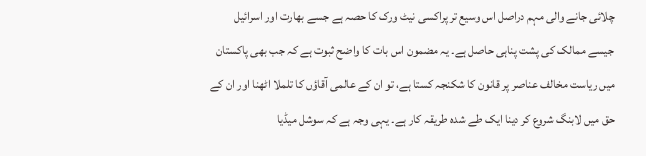چلائی جانے والی مہم دراصل اس وسیع تر پراکسی نیٹ ورک کا حصہ ہے جسے بھارت اور اسرائیل جیسے ممالک کی پشت پناہی حاصل ہے۔ یہ مضمون اس بات کا واضح ثبوت ہے کہ جب بھی پاکستان میں ریاست مخالف عناصر پر قانون کا شکنجہ کستا ہے، تو ان کے عالمی آقاؤں کا تلملا اٹھنا اور ان کے حق میں لابنگ شروع کر دینا ایک طے شدہ طریقہ کار ہے۔ یہی وجہ ہے کہ سوشل میڈیا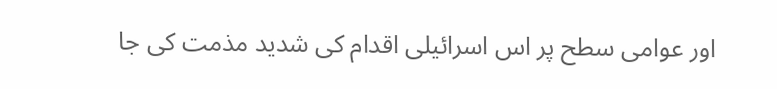اور عوامی سطح پر اس اسرائیلی اقدام کی شدید مذمت کی جا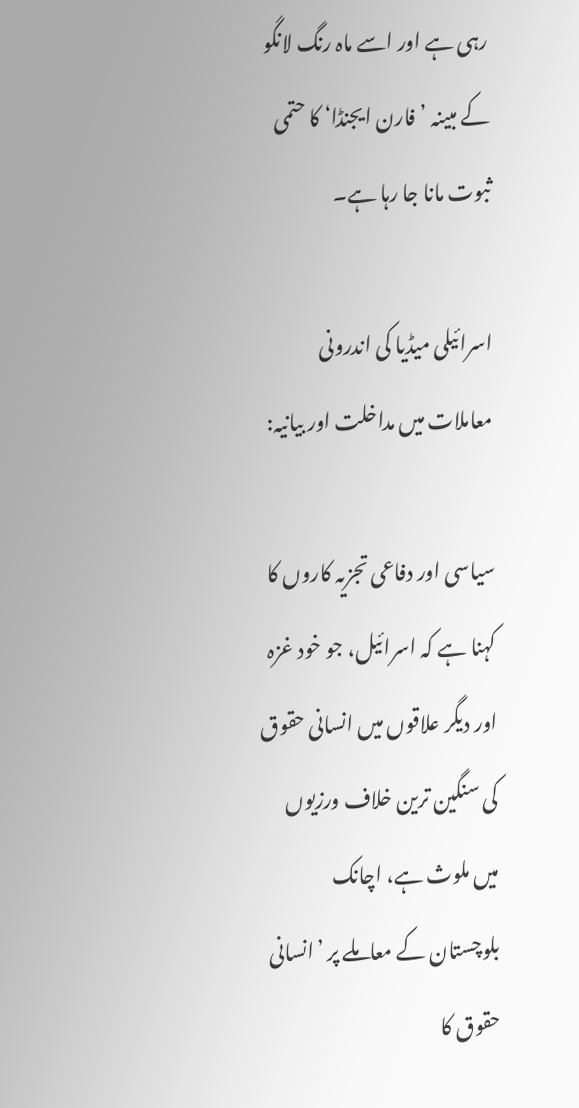رہی ہے اور اسے ماہ رنگ لانگو کے مبینہ ’فارن ایجنڈا‘ کا حتمی ثبوت مانا جا رہا ہے۔

اسرائیلی میڈیا کی اندرونی معاملات میں مداخلت اور بیانیہ:

سیاسی اور دفاعی تجزیہ کاروں کا کہنا ہے کہ اسرائیل، جو خود غزہ اور دیگر علاقوں میں انسانی حقوق کی سنگین ترین خلاف ورزیوں میں ملوث ہے، اچانک بلوچستان کے معاملے پر ’انسانی حقوق کا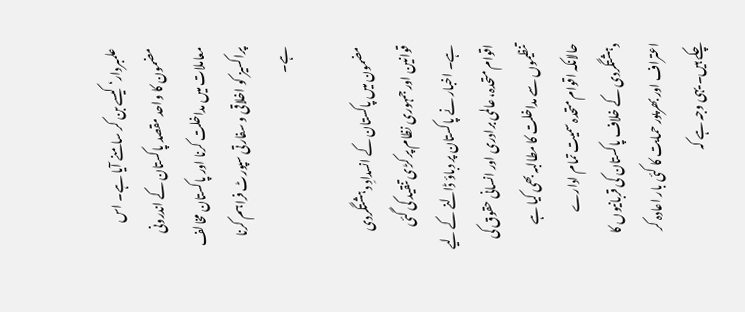علمبردار‘ کیسے بن کر سامنے آیا ہے۔ اس مضمون کا واحد مقصد پاکستان کے اندرونی معاملات میں مداخلت کرنا اور پاکستان مخالف پراکسیز کو اخلاقی و سفارتی سپورٹ فراہم کرنا ہے۔

مضمون میں پاکستان کے انسدادِ دہشتگردی قوانین اور جمہوری نظام پر کڑی تنقید کی گئی ہے۔ اخبار نے پاکستان پر دباؤ ڈالنے کے لیے اقوام متحدہ، عالمی برادری اور انسانی حقوق کی تنظیموں سے مداخلت کا مطالبہ بھی کیا ہے حالانکہ اقوام متحدہ سمیت تمام ادارے دہشتگردی کے خلاف پاکستان کی قربانیوں کا اعتراف اور بھرپور حمایت کا کئی بار اعادہ کر چکے ہیں۔ یہی وجہ ہے کہ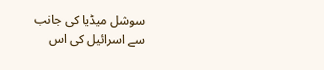سوشل میڈیا کی جانب سے اسرائیل کی اس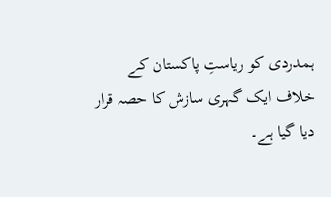ہمدردی کو ریاستِ پاکستان کے خلاف ایک گہری سازش کا حصہ قرار دیا گیا ہے۔